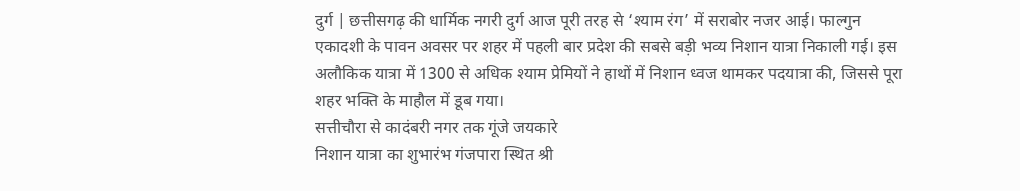दुर्ग | छत्तीसगढ़ की धार्मिक नगरी दुर्ग आज पूरी तरह से ‘श्याम रंग’ में सराबोर नजर आई। फाल्गुन एकादशी के पावन अवसर पर शहर में पहली बार प्रदेश की सबसे बड़ी भव्य निशान यात्रा निकाली गई। इस अलौकिक यात्रा में 1300 से अधिक श्याम प्रेमियों ने हाथों में निशान ध्वज थामकर पदयात्रा की, जिससे पूरा शहर भक्ति के माहौल में डूब गया।
सत्तीचौरा से कादंबरी नगर तक गूंजे जयकारे
निशान यात्रा का शुभारंभ गंजपारा स्थित श्री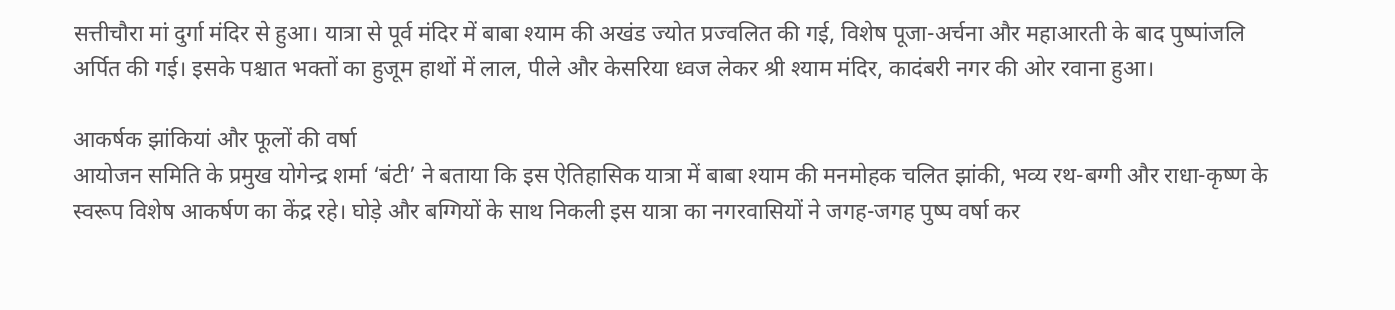सत्तीचौरा मां दुर्गा मंदिर से हुआ। यात्रा से पूर्व मंदिर में बाबा श्याम की अखंड ज्योत प्रज्वलित की गई, विशेष पूजा-अर्चना और महाआरती के बाद पुष्पांजलि अर्पित की गई। इसके पश्चात भक्तों का हुजूम हाथों में लाल, पीले और केसरिया ध्वज लेकर श्री श्याम मंदिर, कादंबरी नगर की ओर रवाना हुआ।

आकर्षक झांकियां और फूलों की वर्षा
आयोजन समिति के प्रमुख योगेन्द्र शर्मा ‘बंटी’ ने बताया कि इस ऐतिहासिक यात्रा में बाबा श्याम की मनमोहक चलित झांकी, भव्य रथ-बग्गी और राधा-कृष्ण के स्वरूप विशेष आकर्षण का केंद्र रहे। घोड़े और बग्गियों के साथ निकली इस यात्रा का नगरवासियों ने जगह-जगह पुष्प वर्षा कर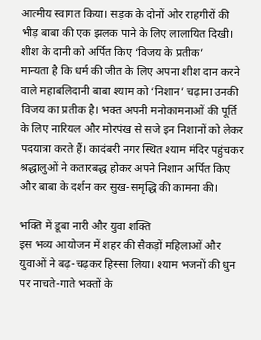आत्मीय स्वागत किया। सड़क के दोनों ओर राहगीरों की भीड़ बाबा की एक झलक पाने के लिए लालायित दिखी।
शीश के दानी को अर्पित किए ‘विजय के प्रतीक’
मान्यता है कि धर्म की जीत के लिए अपना शीश दान करने वाले महाबलिदानी बाबा श्याम को ‘निशान’ चढ़ाना उनकी विजय का प्रतीक है। भक्त अपनी मनोकामनाओं की पूर्ति के लिए नारियल और मोरपंख से सजे इन निशानों को लेकर पदयात्रा करते हैं। कादंबरी नगर स्थित श्याम मंदिर पहुंचकर श्रद्धालुओं ने कतारबद्ध होकर अपने निशान अर्पित किए और बाबा के दर्शन कर सुख-समृद्धि की कामना की।

भक्ति में डूबा नारी और युवा शक्ति
इस भव्य आयोजन में शहर की सैकड़ों महिलाओं और युवाओं ने बढ़-चढ़कर हिस्सा लिया। श्याम भजनों की धुन पर नाचते-गाते भक्तों के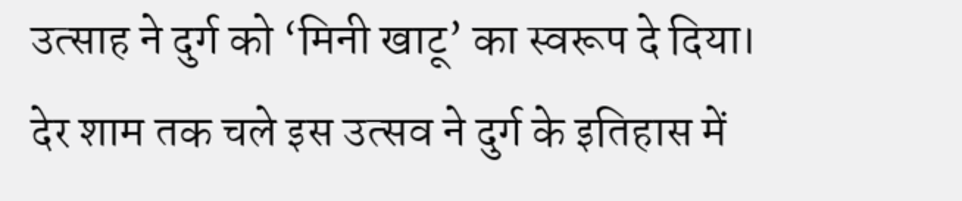उत्साह ने दुर्ग को ‘मिनी खाटू’ का स्वरूप दे दिया। देर शाम तक चले इस उत्सव ने दुर्ग के इतिहास में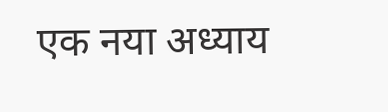एक नया अध्याय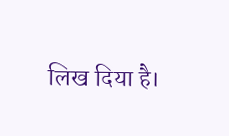लिख दिया है।